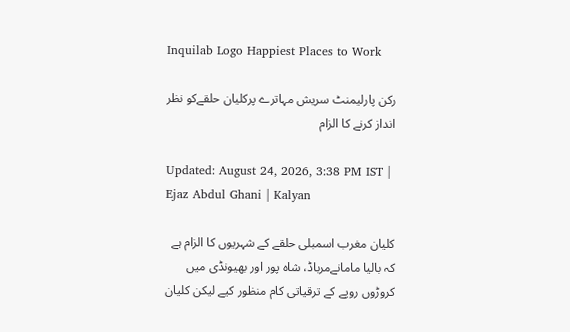Inquilab Logo Happiest Places to Work

رکن پارلیمنٹ سریش مہاترے پرکلیان حلقےکو نظر انداز کرنے کا الزام

Updated: August 24, 2026, 3:38 PM IST | Ejaz Abdul Ghani | Kalyan

کلیان مغرب اسمبلی حلقے کے شہریوں کا الزام ہے کہ بالیا مامانےمرباڈ، شاہ پور اور بھیونڈی میں کروڑوں روپے کے ترقیاتی کام منظور کیے لیکن کلیان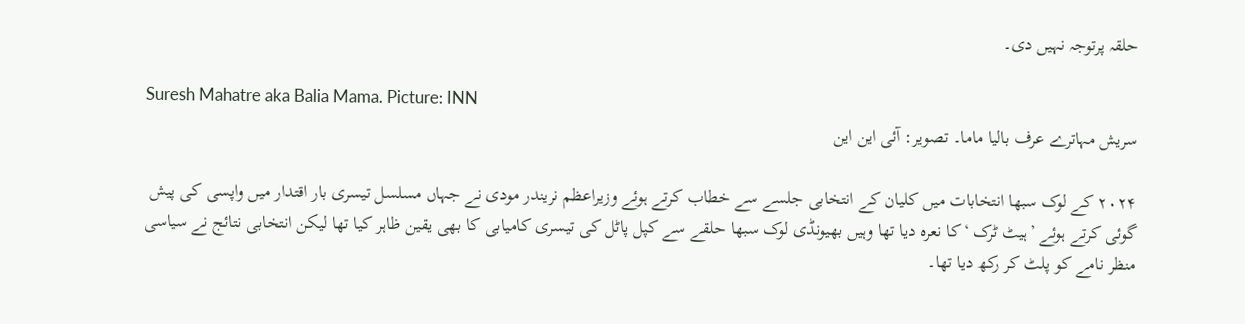حلقہ پرتوجہ نہیں دی۔

Suresh Mahatre aka Balia Mama. Picture: INN
سریش مہاترے عرف بالیا ماما۔ تصویر: آئی این این

۲۰۲۴ کے لوک سبھا انتخابات میں کلیان کے انتخابی جلسے سے خطاب کرتے ہوئے وزیراعظم نریندر مودی نے جہاں مسلسل تیسری بار اقتدار میں واپسی کی پیش گوئی کرتے ہوئے ’ہیٹ ٹرک ‘کا نعرہ دیا تھا وہیں بھیونڈی لوک سبھا حلقے سے کپل پاٹل کی تیسری کامیابی کا بھی یقین ظاہر کیا تھا لیکن انتخابی نتائج نے سیاسی منظر نامے کو پلٹ کر رکھ دیا تھا۔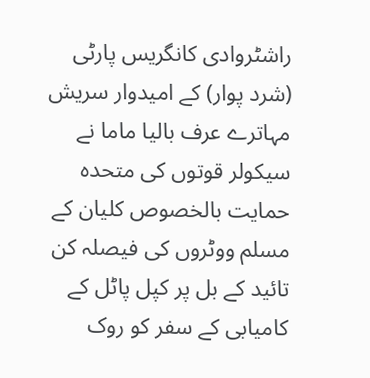راشٹروادی کانگریس پارٹی (شرد پوار) کے امیدوار سریش مہاترے عرف بالیا ماما نے سیکولر قوتوں کی متحدہ حمایت بالخصوص کلیان کے مسلم ووٹروں کی فیصلہ کن تائید کے بل پر کپل پاٹل کے کامیابی کے سفر کو روک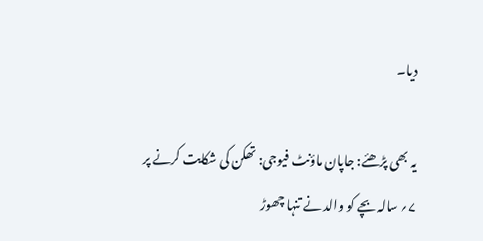دیا۔

یہ بھی پڑھئے: جاپان ماؤنٹ فیوجی: تھکن کی شکایت کرنے پر ۷؍ سالہ بچے کو والد نے تنہا چھوڑ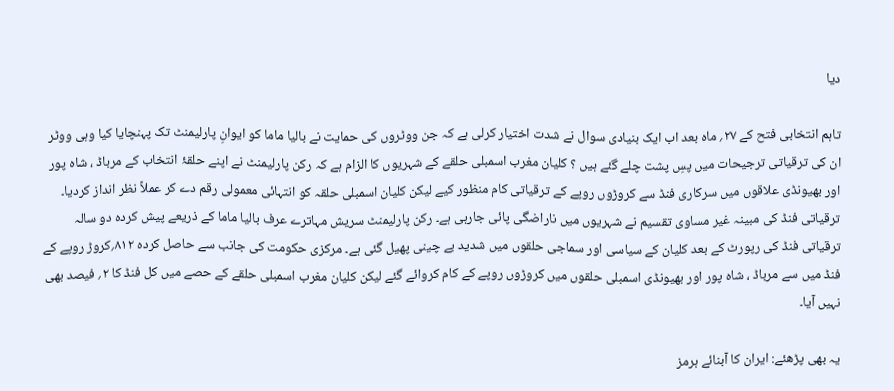دیا

تاہم انتخابی فتح کے ۲۷؍ ماہ بعد اب ایک بنیادی سوال نے شدت اختیار کرلی ہے کہ جن ووٹروں کی حمایت نے بالیا ماما کو ایوانِ پارلیمنٹ تک پہنچایا کیا وہی ووٹر ان کی ترقیاتی ترجیحات میں پسِ پشت چلے گئے ہیں ؟ کلیان مغرب اسمبلی حلقے کے شہریوں کا الزام ہے کہ رکن پارلیمنٹ نے اپنے حلقۂ انتخاب کے مرباڈ ، شاہ پور اور بھیونڈی علاقوں میں سرکاری فنڈ سے کروڑوں روپے کے ترقیاتی کام منظور کیے لیکن کلیان اسمبلی حلقہ کو انتہائی معمولی رقم دے کر عملاً نظر انداز کردیا۔ ترقیاتی فنڈ کی مبینہ غیر مساوی تقسیم نے شہریوں میں ناراضگی پائی جارہی ہے۔ رکن پارلیمنٹ سریش مہاترے عرف بالیا ماما کے ذریعے پیش کردہ دو سالہ ترقیاتی فنڈ کی رپورٹ کے بعد کلیان کے سیاسی اور سماجی حلقوں میں شدید بے چینی پھیل گئی ہے۔ مرکزی حکومت کی جانب سے حاصل کردہ ۸۱۲؍کروڑ روپے کے فنڈ میں سے مرباڈ ، شاہ پور اور بھیونڈی اسمبلی حلقوں میں کروڑوں روپے کے کام کروائے گئے لیکن کلیان مغرب اسمبلی حلقے کے حصے میں کل فنڈ کا ۲؍ فیصد بھی نہیں آیا۔

یہ بھی پڑھئے: ایران کا آبنائے ہرمز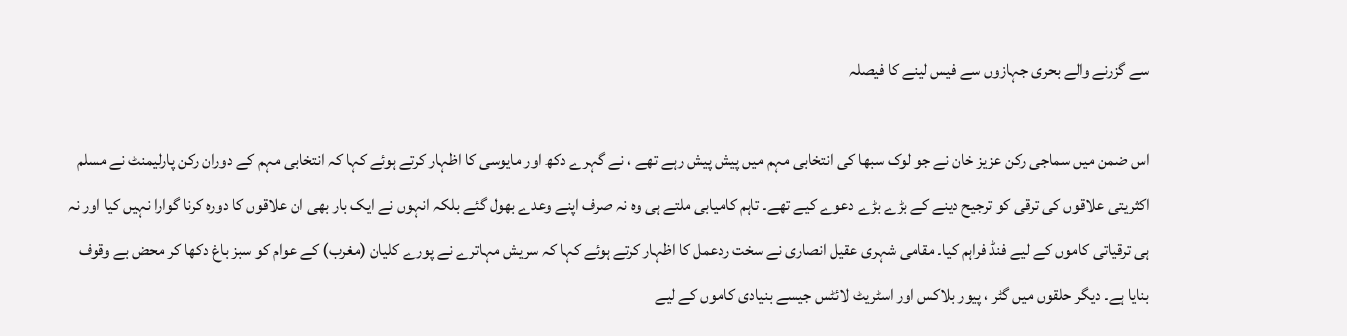سے گزرنے والے بحری جہازوں سے فیس لینے کا فیصلہ

اس ضمن میں سماجی رکن عزیز خان نے جو لوک سبھا کی انتخابی مہم میں پیش پیش رہے تھے ، نے گہرے دکھ اور مایوسی کا اظہار کرتے ہوئے کہا کہ انتخابی مہم کے دوران رکن پارلیمنٹ نے مسلم اکثریتی علاقوں کی ترقی کو ترجیح دینے کے بڑے بڑے دعوے کیے تھے۔ تاہم کامیابی ملتے ہی وہ نہ صرف اپنے وعدے بھول گئے بلکہ انہوں نے ایک بار بھی ان علاقوں کا دورہ کرنا گوارا نہیں کیا اور نہ ہی ترقیاتی کاموں کے لیے فنڈ فراہم کیا۔ مقامی شہری عقیل انصاری نے سخت ردعمل کا اظہار کرتے ہوئے کہا کہ سریش مہاترے نے پورے کلیان (مغرب) کے عوام کو سبز باغ دکھا کر محض بے وقوف بنایا ہے۔ دیگر حلقوں میں گٹر ، پیور بلاکس اور اسٹریٹ لائٹس جیسے بنیادی کاموں کے لیے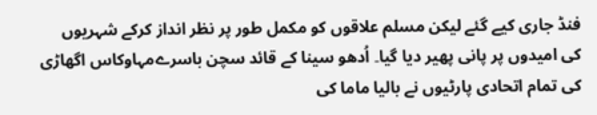فنڈ جاری کیے گئے لیکن مسلم علاقوں کو مکمل طور پر نظر انداز کرکے شہریوں کی امیدوں پر پانی پھیر دیا گیا۔ اُدھو سینا کے قائد سچن باسرےمہاوکاس اگھاڑی کی تمام اتحادی پارٹیوں نے بالیا ماما کی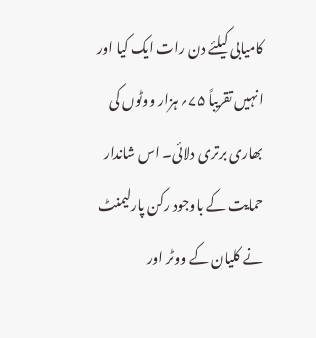کامیابی کیلئے دن رات ایک کیا اور انہیں تقریباً ۷۵؍ ہزار ووٹوں کی بھاری برتری دلائی۔ اس شاندار حمایت کے باوجود رکن پارلیمنٹ نے کلیان کے ووٹر اور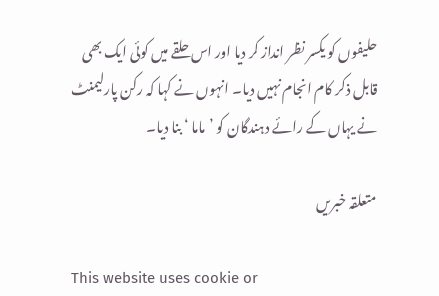حلیفوں کو یکسر نظر انداز کر دیا اور اس حلقے میں کوئی ایک بھی قابل ذکر کام انجام نہیں دیا۔ انہوں نے کہا کہ رکن پارلیمنٹ نے یہاں کے رائے دہندگان کو ’ماما ‘ بنا دیا۔

متعلقہ خبریں

This website uses cookie or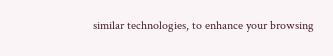similar technologies, to enhance your browsing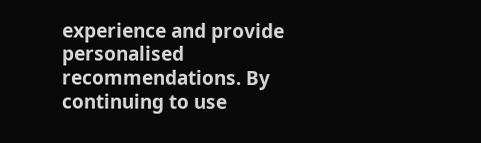experience and provide personalised recommendations. By continuing to use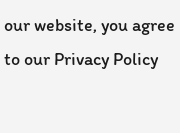our website, you agree to our Privacy Policy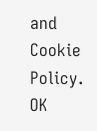and Cookie Policy. OK